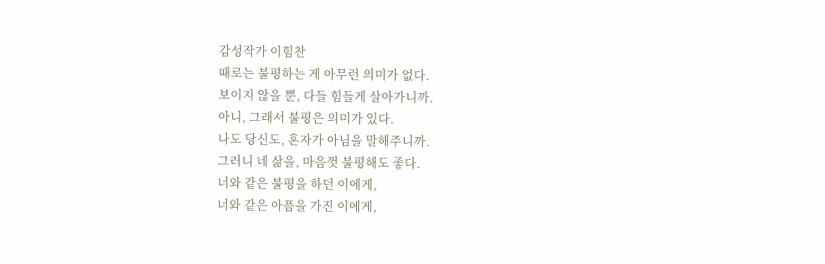감성작가 이힘찬
때로는 불평하는 게 아무런 의미가 없다.
보이지 않을 뿐, 다들 힘들게 살아가니까.
아니, 그래서 불평은 의미가 있다.
나도 당신도, 혼자가 아님을 말해주니까.
그러니 네 삶을, 마음껏 불평해도 좋다.
너와 같은 불평을 하던 이에게,
너와 같은 아픔을 가진 이에게,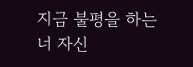지금 불평을 하는 너 자신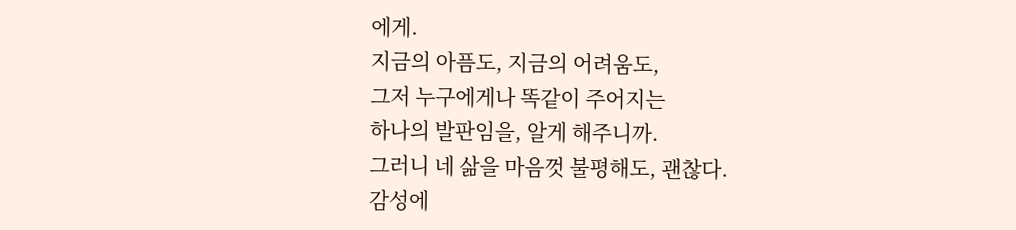에게.
지금의 아픔도, 지금의 어려움도,
그저 누구에게나 똑같이 주어지는
하나의 발판임을, 알게 해주니까.
그러니 네 삶을 마음껏 불평해도, 괜찮다.
감성에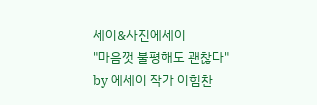세이&사진에세이
"마음껏 불평해도 괜찮다"
by 에세이 작가 이힘찬